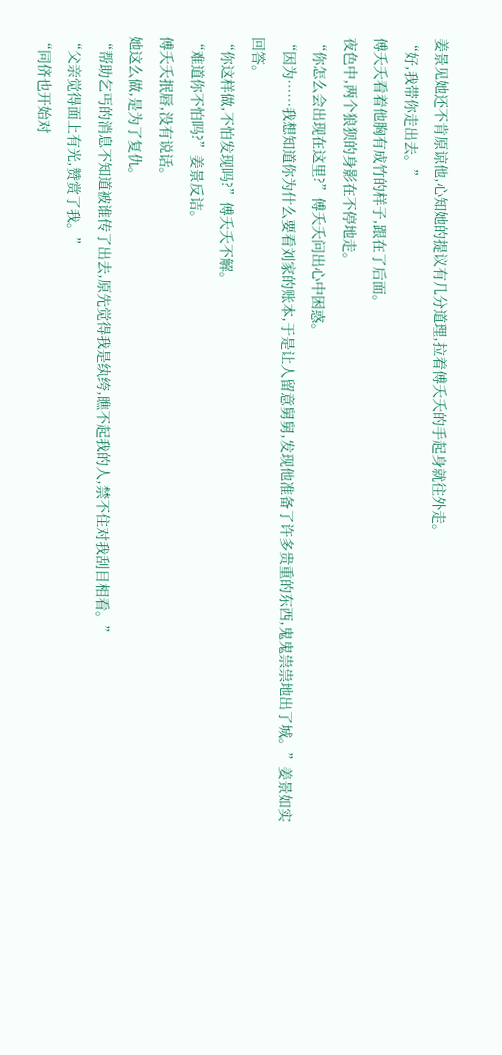姜景见她还不肯原谅他,心知她的提议有几分道理,拉着傅夭夭的手起身就往外走。
“好,我带你走出去。”
傅夭夭看着他胸有成竹的样子,跟在了后面。
夜色中,两个狼狈的身影在不停地走。
“你怎么会出现在这里?”傅夭夭问出心中困惑。
“因为……我想知道你为什么要看刘家的账本,于是让人留意舅舅,发现他准备了许多贵重的东西,鬼鬼祟祟地出了城。”姜景如实回答。
“你这样做,不怕发现吗?”傅夭夭不解。
“难道你不怕吗?”姜景反诘。
傅夭夭抿唇,没有说话。
她这么做,是为了复仇。
“帮助乞丐的消息不知道被谁传了出去,原先觉得我是纨绔,瞧不起我的人,禁不住对我刮目相看。”
“父亲觉得面上有光,赞赏了我。”
“同侪也开始对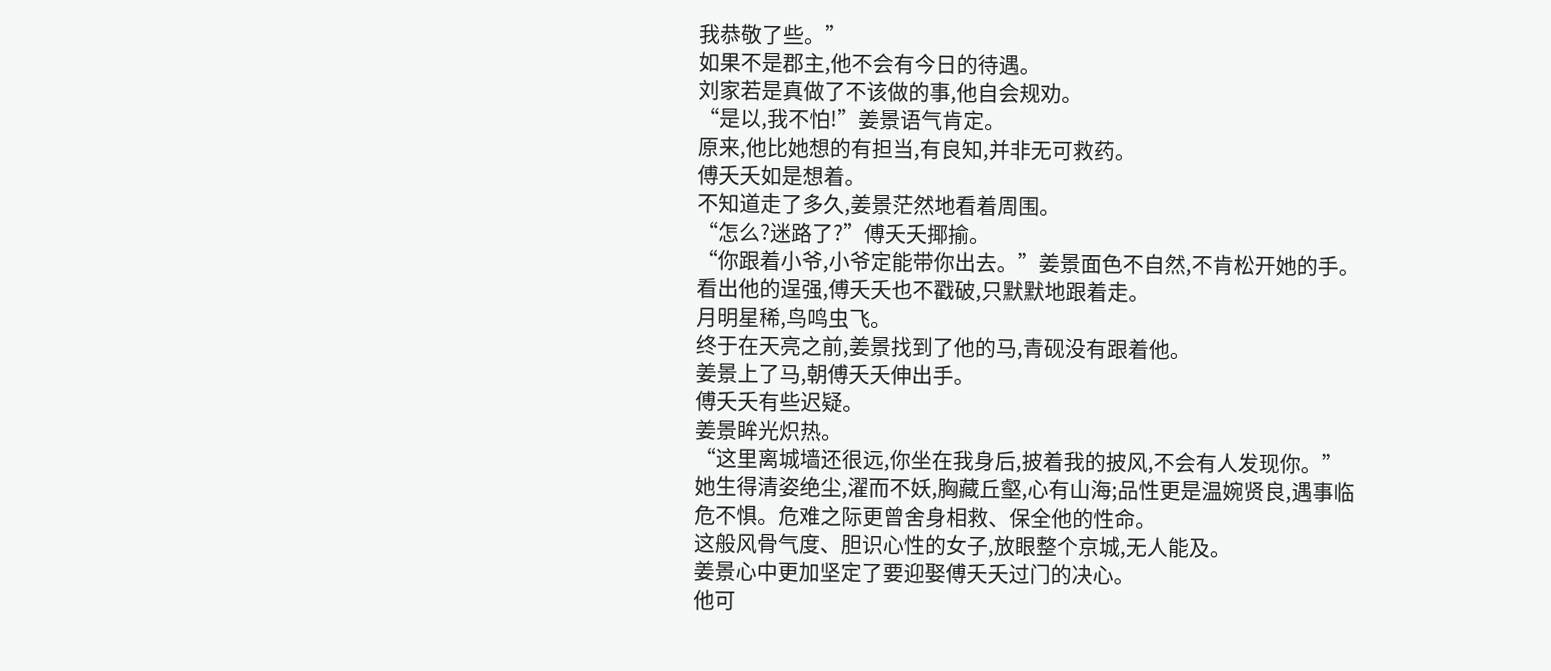我恭敬了些。”
如果不是郡主,他不会有今日的待遇。
刘家若是真做了不该做的事,他自会规劝。
“是以,我不怕!”姜景语气肯定。
原来,他比她想的有担当,有良知,并非无可救药。
傅夭夭如是想着。
不知道走了多久,姜景茫然地看着周围。
“怎么?迷路了?”傅夭夭揶揄。
“你跟着小爷,小爷定能带你出去。”姜景面色不自然,不肯松开她的手。
看出他的逞强,傅夭夭也不戳破,只默默地跟着走。
月明星稀,鸟鸣虫飞。
终于在天亮之前,姜景找到了他的马,青砚没有跟着他。
姜景上了马,朝傅夭夭伸出手。
傅夭夭有些迟疑。
姜景眸光炽热。
“这里离城墙还很远,你坐在我身后,披着我的披风,不会有人发现你。”
她生得清姿绝尘,濯而不妖,胸藏丘壑,心有山海;品性更是温婉贤良,遇事临危不惧。危难之际更曾舍身相救、保全他的性命。
这般风骨气度、胆识心性的女子,放眼整个京城,无人能及。
姜景心中更加坚定了要迎娶傅夭夭过门的决心。
他可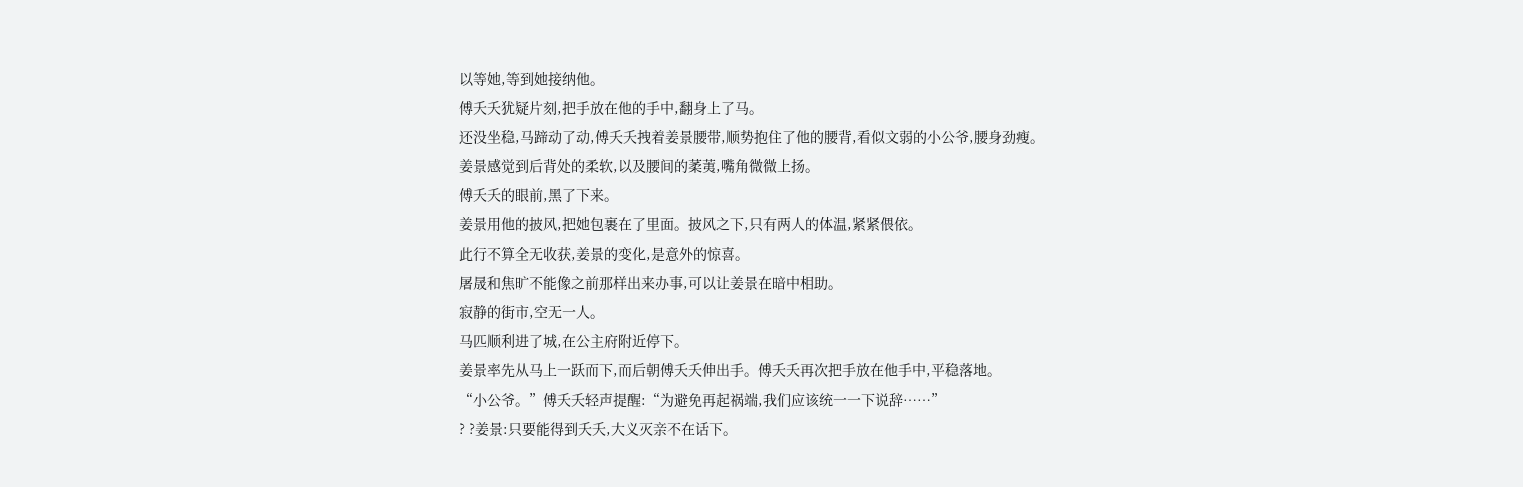以等她,等到她接纳他。
傅夭夭犹疑片刻,把手放在他的手中,翻身上了马。
还没坐稳,马蹄动了动,傅夭夭拽着姜景腰带,顺势抱住了他的腰背,看似文弱的小公爷,腰身劲瘦。
姜景感觉到后背处的柔软,以及腰间的葇荑,嘴角微微上扬。
傅夭夭的眼前,黑了下来。
姜景用他的披风,把她包裹在了里面。披风之下,只有两人的体温,紧紧偎依。
此行不算全无收获,姜景的变化,是意外的惊喜。
屠晟和焦旷不能像之前那样出来办事,可以让姜景在暗中相助。
寂静的街市,空无一人。
马匹顺利进了城,在公主府附近停下。
姜景率先从马上一跃而下,而后朝傅夭夭伸出手。傅夭夭再次把手放在他手中,平稳落地。
“小公爷。”傅夭夭轻声提醒:“为避免再起祸端,我们应该统一一下说辞……”
? ?姜景:只要能得到夭夭,大义灭亲不在话下。